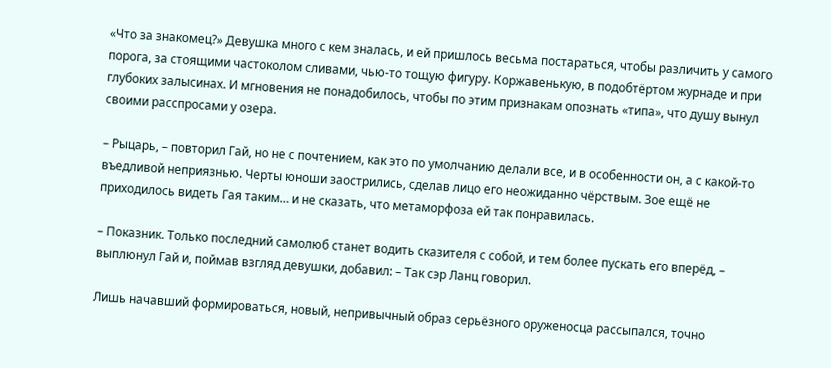«Что за знакомец?» Девушка много с кем зналась, и ей пришлось весьма постараться, чтобы различить у самого порога, за стоящими частоколом сливами, чью-то тощую фигуру. Коржавенькую, в подобтёртом журнаде и при глубоких залысинах. И мгновения не понадобилось, чтобы по этим признакам опознать «типа», что душу вынул своими расспросами у озера.

– Рыцарь, – повторил Гай, но не с почтением, как это по умолчанию делали все, и в особенности он, а с какой-то въедливой неприязнью. Черты юноши заострились, сделав лицо его неожиданно чёрствым. Зое ещё не приходилось видеть Гая таким… и не сказать, что метаморфоза ей так понравилась.

– Показник. Только последний самолюб станет водить сказителя с собой, и тем более пускать его вперёд, – выплюнул Гай и, поймав взгляд девушки, добавил: – Так сэр Ланц говорил.

Лишь начавший формироваться, новый, непривычный образ серьёзного оруженосца рассыпался, точно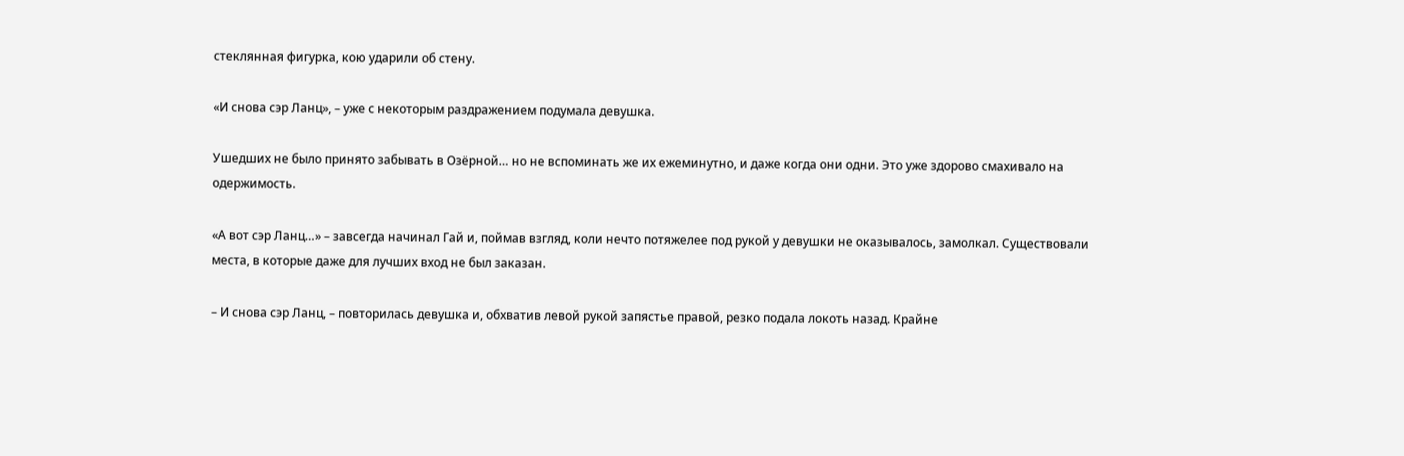стеклянная фигурка, кою ударили об стену.

«И снова сэр Ланц», – уже с некоторым раздражением подумала девушка.

Ушедших не было принято забывать в Озёрной… но не вспоминать же их ежеминутно, и даже когда они одни. Это уже здорово смахивало на одержимость.

«А вот сэр Ланц…» – завсегда начинал Гай и, поймав взгляд, коли нечто потяжелее под рукой у девушки не оказывалось, замолкал. Существовали места, в которые даже для лучших вход не был заказан.

– И снова сэр Ланц, – повторилась девушка и, обхватив левой рукой запястье правой, резко подала локоть назад. Крайне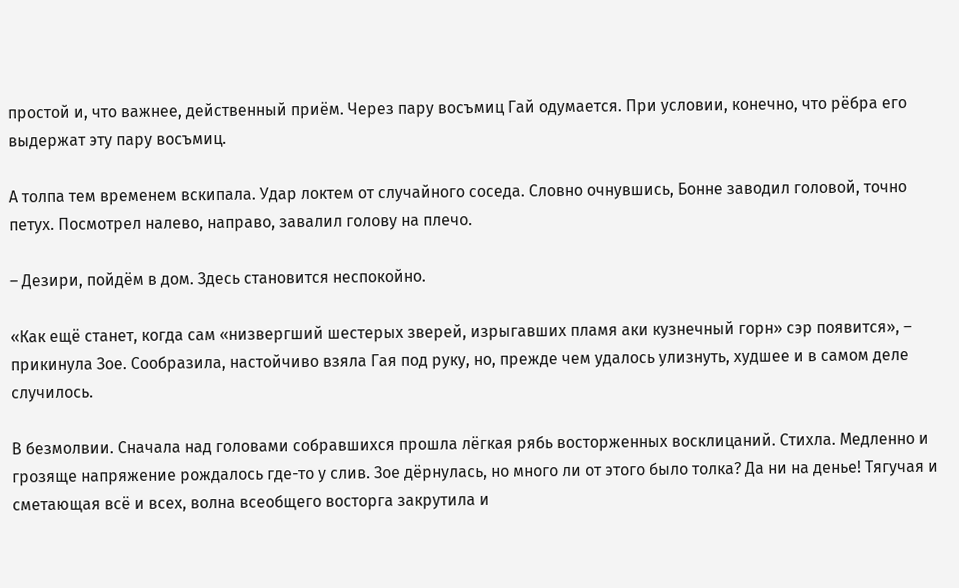простой и, что важнее, действенный приём. Через пару восъмиц Гай одумается. При условии, конечно, что рёбра его выдержат эту пару восъмиц.

А толпа тем временем вскипала. Удар локтем от случайного соседа. Словно очнувшись, Бонне заводил головой, точно петух. Посмотрел налево, направо, завалил голову на плечо.

– Дезири, пойдём в дом. Здесь становится неспокойно.

«Как ещё станет, когда сам «низвергший шестерых зверей, изрыгавших пламя аки кузнечный горн» сэр появится», – прикинула Зое. Сообразила, настойчиво взяла Гая под руку, но, прежде чем удалось улизнуть, худшее и в самом деле случилось.

В безмолвии. Сначала над головами собравшихся прошла лёгкая рябь восторженных восклицаний. Стихла. Медленно и грозяще напряжение рождалось где-то у слив. Зое дёрнулась, но много ли от этого было толка? Да ни на денье! Тягучая и сметающая всё и всех, волна всеобщего восторга закрутила и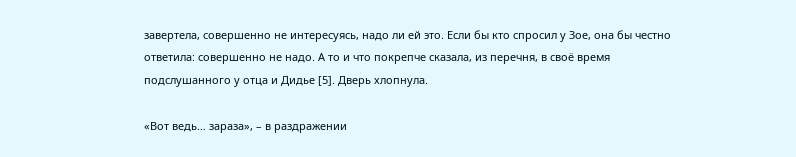завертела, совершенно не интересуясь, надо ли ей это. Если бы кто спросил у Зое, она бы честно ответила: совершенно не надо. А то и что покрепче сказала, из перечня, в своё время подслушанного у отца и Дидье [5]. Дверь хлопнула.

«Вот ведь… зараза», – в раздражении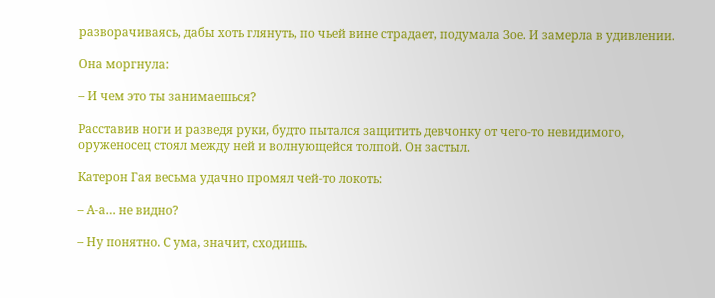разворачиваясь, дабы хоть глянуть, по чьей вине страдает, подумала Зое. И замерла в удивлении.

Она моргнула:

– И чем это ты занимаешься?

Расставив ноги и разведя руки, будто пытался защитить девчонку от чего-то невидимого, оруженосец стоял между ней и волнующейся толпой. Он застыл.

Катерон Гая весьма удачно промял чей-то локоть:

– А-а… не видно?

– Ну понятно. С ума, значит, сходишь.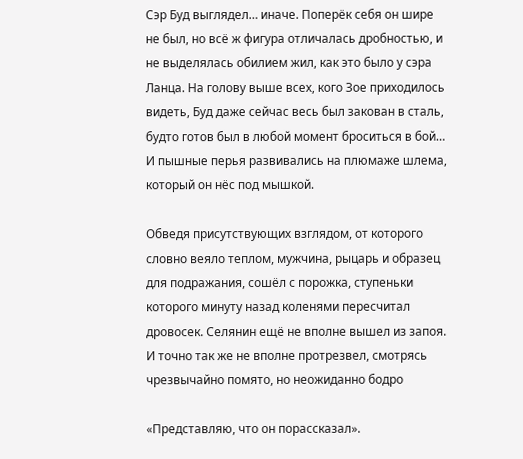Сэр Буд выглядел… иначе. Поперёк себя он шире не был, но всё ж фигура отличалась дробностью, и не выделялась обилием жил, как это было у сэра Ланца. На голову выше всех, кого Зое приходилось видеть, Буд даже сейчас весь был закован в сталь, будто готов был в любой момент броситься в бой… И пышные перья развивались на плюмаже шлема, который он нёс под мышкой.

Обведя присутствующих взглядом, от которого словно веяло теплом, мужчина, рыцарь и образец для подражания, сошёл с порожка, ступеньки которого минуту назад коленями пересчитал дровосек. Селянин ещё не вполне вышел из запоя. И точно так же не вполне протрезвел, смотрясь чрезвычайно помято, но неожиданно бодро

«Представляю, что он порассказал».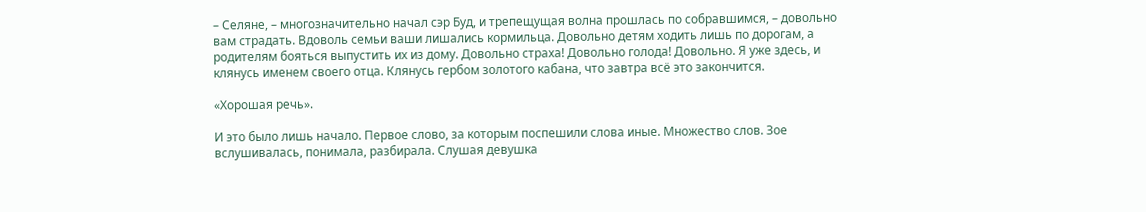– Селяне, – многозначительно начал сэр Буд, и трепещущая волна прошлась по собравшимся, – довольно вам страдать. Вдоволь семьи ваши лишались кормильца. Довольно детям ходить лишь по дорогам, а родителям бояться выпустить их из дому. Довольно страха! Довольно голода! Довольно. Я уже здесь, и клянусь именем своего отца. Клянусь гербом золотого кабана, что завтра всё это закончится.

«Хорошая речь».

И это было лишь начало. Первое слово, за которым поспешили слова иные. Множество слов. Зое вслушивалась, понимала, разбирала. Слушая девушка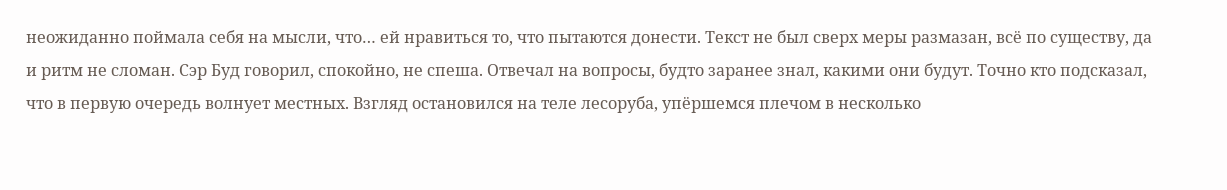неожиданно поймала себя на мысли, что… ей нравиться то, что пытаются донести. Текст не был сверх меры размазан, всё по существу, да и ритм не сломан. Сэр Буд говорил, спокойно, не спеша. Отвечал на вопросы, будто заранее знал, какими они будут. Точно кто подсказал, что в первую очередь волнует местных. Взгляд остановился на теле лесоруба, упёршемся плечом в несколько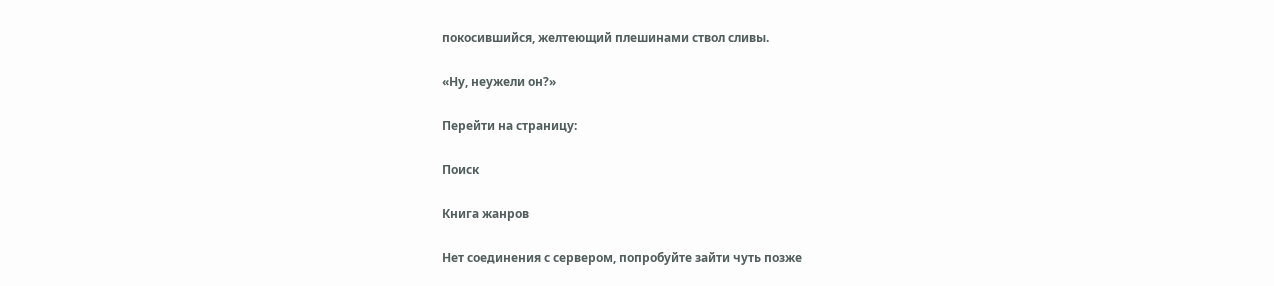покосившийся, желтеющий плешинами ствол сливы.

«Ну, неужели он?»

Перейти на страницу:

Поиск

Книга жанров

Нет соединения с сервером, попробуйте зайти чуть позже